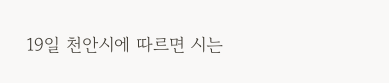19일 천안시에 따르면 시는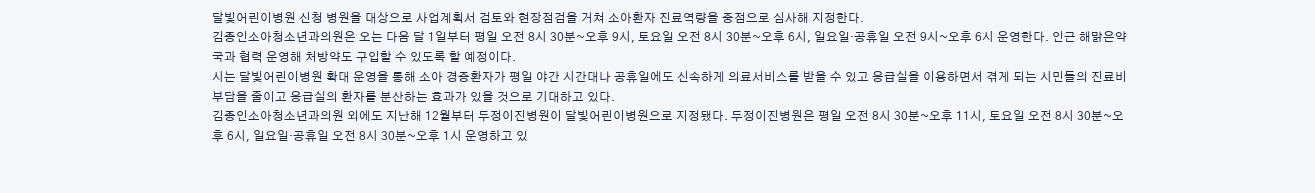달빛어린이병원 신청 병원을 대상으로 사업계획서 검토와 현장점검을 거쳐 소아환자 진료역량을 중점으로 심사해 지정한다.
김종인소아청소년과의원은 오는 다음 달 1일부터 평일 오전 8시 30분~오후 9시, 토요일 오전 8시 30분~오후 6시, 일요일·공휴일 오전 9시~오후 6시 운영한다. 인근 해맑은약국과 협력 운영해 처방약도 구입할 수 있도록 할 예정이다.
시는 달빛어린이병원 확대 운영을 통해 소아 경증환자가 평일 야간 시간대나 공휴일에도 신속하게 의료서비스를 받을 수 있고 응급실을 이용하면서 겪게 되는 시민들의 진료비 부담을 줄이고 응급실의 환자를 분산하는 효과가 있을 것으로 기대하고 있다.
김종인소아청소년과의원 외에도 지난해 12월부터 두정이진병원이 달빛어린이병원으로 지정됐다. 두정이진병원은 평일 오전 8시 30분~오후 11시, 토요일 오전 8시 30분~오후 6시, 일요일·공휴일 오전 8시 30분~오후 1시 운영하고 있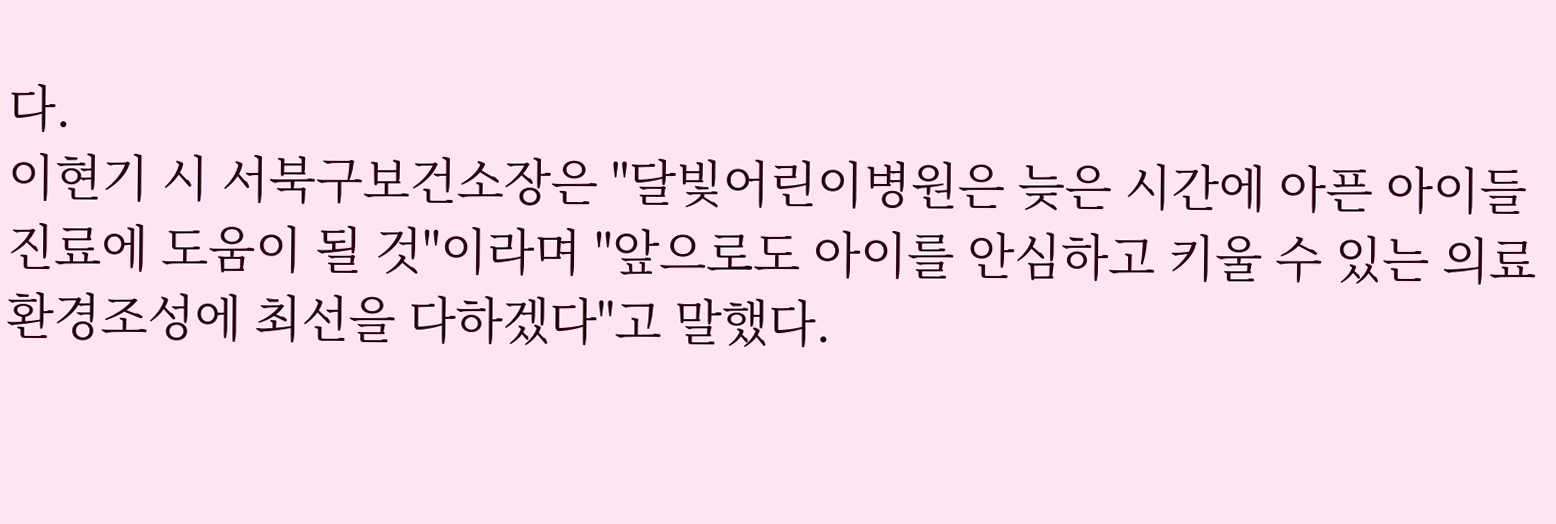다.
이현기 시 서북구보건소장은 "달빛어린이병원은 늦은 시간에 아픈 아이들 진료에 도움이 될 것"이라며 "앞으로도 아이를 안심하고 키울 수 있는 의료 환경조성에 최선을 다하겠다"고 말했다.